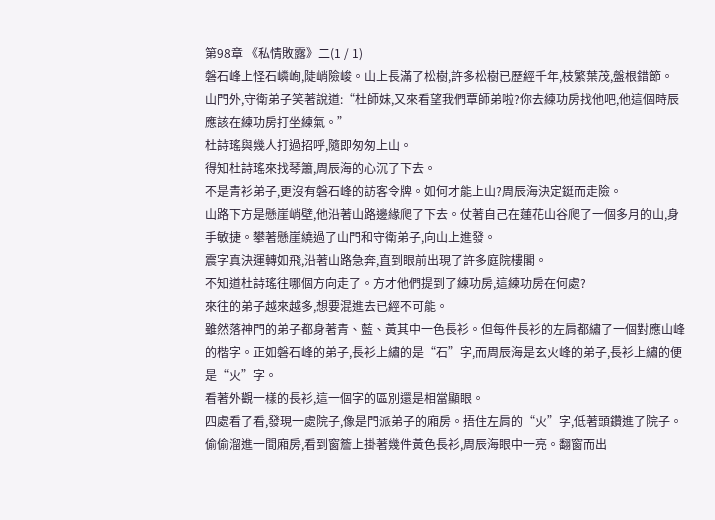第98章 《私情敗露》二(1 / 1)
磐石峰上怪石嶙峋,陡峭險峻。山上長滿了松樹,許多松樹已歷經千年,枝繁葉茂,盤根錯節。
山門外,守衛弟子笑著說道:“杜師妹,又來看望我們覃師弟啦?你去練功房找他吧,他這個時辰應該在練功房打坐練氣。”
杜詩瑤與幾人打過招呼,隨即匆匆上山。
得知杜詩瑤來找琴簫,周辰海的心沉了下去。
不是青衫弟子,更沒有磐石峰的訪客令牌。如何才能上山?周辰海決定鋌而走險。
山路下方是懸崖峭壁,他沿著山路邊緣爬了下去。仗著自己在蓮花山谷爬了一個多月的山,身手敏捷。攀著懸崖繞過了山門和守衛弟子,向山上進發。
震字真決運轉如飛,沿著山路急奔,直到眼前出現了許多庭院樓閣。
不知道杜詩瑤往哪個方向走了。方才他們提到了練功房,這練功房在何處?
來往的弟子越來越多,想要混進去已經不可能。
雖然落神門的弟子都身著青、藍、黃其中一色長衫。但每件長衫的左肩都繡了一個對應山峰的楷字。正如磐石峰的弟子,長衫上繡的是“石”字,而周辰海是玄火峰的弟子,長衫上繡的便是“火”字。
看著外觀一樣的長衫,這一個字的區別還是相當顯眼。
四處看了看,發現一處院子,像是門派弟子的廂房。捂住左肩的“火”字,低著頭鑽進了院子。
偷偷溜進一間廂房,看到窗簷上掛著幾件黃色長衫,周辰海眼中一亮。翻窗而出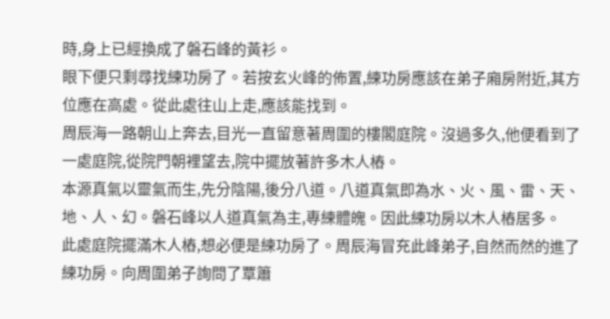時,身上已經換成了磐石峰的黃衫。
眼下便只剩尋找練功房了。若按玄火峰的佈置,練功房應該在弟子廂房附近,其方位應在高處。從此處往山上走,應該能找到。
周辰海一路朝山上奔去,目光一直留意著周圍的樓閣庭院。沒過多久,他便看到了一處庭院,從院門朝裡望去,院中擺放著許多木人樁。
本源真氣以靈氣而生,先分陰陽,後分八道。八道真氣即為水、火、風、雷、天、地、人、幻。磐石峰以人道真氣為主,專練體魄。因此練功房以木人樁居多。
此處庭院擺滿木人樁,想必便是練功房了。周辰海冒充此峰弟子,自然而然的進了練功房。向周圍弟子詢問了覃簫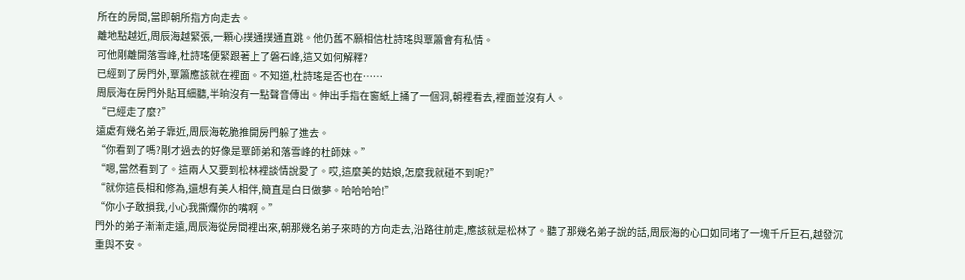所在的房間,當即朝所指方向走去。
離地點越近,周辰海越緊張,一顆心撲通撲通直跳。他仍舊不願相信杜詩瑤與覃簫會有私情。
可他剛離開落雪峰,杜詩瑤便緊跟著上了磐石峰,這又如何解釋?
已經到了房門外,覃簫應該就在裡面。不知道,杜詩瑤是否也在……
周辰海在房門外貼耳細聽,半晌沒有一點聲音傳出。伸出手指在窗紙上捅了一個洞,朝裡看去,裡面並沒有人。
“已經走了麼?”
遠處有幾名弟子靠近,周辰海乾脆推開房門躲了進去。
“你看到了嗎?剛才過去的好像是覃師弟和落雪峰的杜師妹。”
“嗯,當然看到了。這兩人又要到松林裡談情說愛了。哎,這麼美的姑娘,怎麼我就碰不到呢?”
“就你這長相和修為,還想有美人相伴,簡直是白日做夢。哈哈哈哈!”
“你小子敢損我,小心我撕爛你的嘴啊。”
門外的弟子漸漸走遠,周辰海從房間裡出來,朝那幾名弟子來時的方向走去,沿路往前走,應該就是松林了。聽了那幾名弟子說的話,周辰海的心口如同堵了一塊千斤巨石,越發沉重與不安。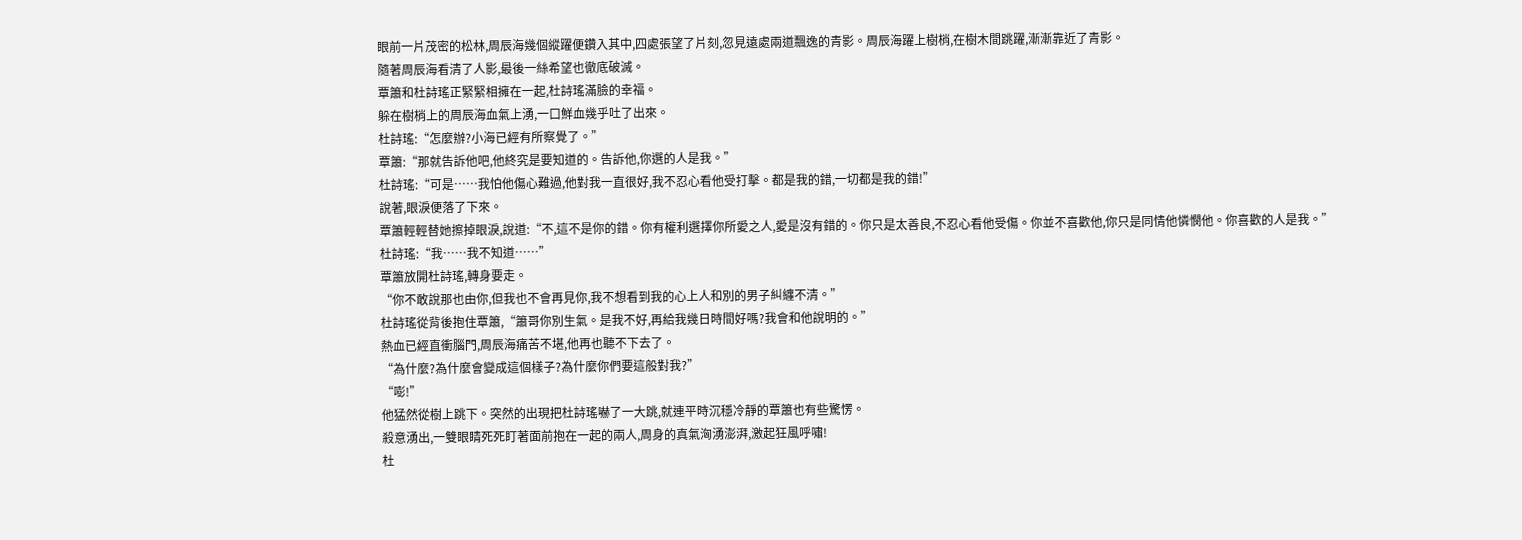眼前一片茂密的松林,周辰海幾個縱躍便鑽入其中,四處張望了片刻,忽見遠處兩道飄逸的青影。周辰海躍上樹梢,在樹木間跳躍,漸漸靠近了青影。
隨著周辰海看清了人影,最後一絲希望也徹底破滅。
覃簫和杜詩瑤正緊緊相擁在一起,杜詩瑤滿臉的幸福。
躲在樹梢上的周辰海血氣上湧,一口鮮血幾乎吐了出來。
杜詩瑤:“怎麼辦?小海已經有所察覺了。”
覃簫:“那就告訴他吧,他終究是要知道的。告訴他,你選的人是我。”
杜詩瑤:“可是……我怕他傷心難過,他對我一直很好,我不忍心看他受打擊。都是我的錯,一切都是我的錯!”
說著,眼淚便落了下來。
覃簫輕輕替她擦掉眼淚,說道:“不,這不是你的錯。你有權利選擇你所愛之人,愛是沒有錯的。你只是太善良,不忍心看他受傷。你並不喜歡他,你只是同情他憐憫他。你喜歡的人是我。”
杜詩瑤:“我……我不知道……”
覃簫放開杜詩瑤,轉身要走。
“你不敢說那也由你,但我也不會再見你,我不想看到我的心上人和別的男子糾纏不清。”
杜詩瑤從背後抱住覃簫,“簫哥你別生氣。是我不好,再給我幾日時間好嗎?我會和他說明的。”
熱血已經直衝腦門,周辰海痛苦不堪,他再也聽不下去了。
“為什麼?為什麼會變成這個樣子?為什麼你們要這般對我?”
“嘭!”
他猛然從樹上跳下。突然的出現把杜詩瑤嚇了一大跳,就連平時沉穩冷靜的覃簫也有些驚愣。
殺意湧出,一雙眼睛死死盯著面前抱在一起的兩人,周身的真氣洶湧澎湃,激起狂風呼嘯!
杜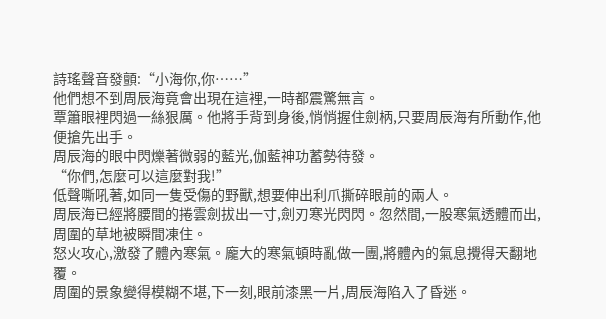詩瑤聲音發顫:“小海你,你……”
他們想不到周辰海竟會出現在這裡,一時都震驚無言。
覃簫眼裡閃過一絲狠厲。他將手背到身後,悄悄握住劍柄,只要周辰海有所動作,他便搶先出手。
周辰海的眼中閃爍著微弱的藍光,伽藍神功蓄勢待發。
“你們,怎麼可以這麼對我!”
低聲嘶吼著,如同一隻受傷的野獸,想要伸出利爪撕碎眼前的兩人。
周辰海已經將腰間的捲雲劍拔出一寸,劍刃寒光閃閃。忽然間,一股寒氣透體而出,周圍的草地被瞬間凍住。
怒火攻心,激發了體內寒氣。龐大的寒氣頓時亂做一團,將體內的氣息攪得天翻地覆。
周圍的景象變得模糊不堪,下一刻,眼前漆黑一片,周辰海陷入了昏迷。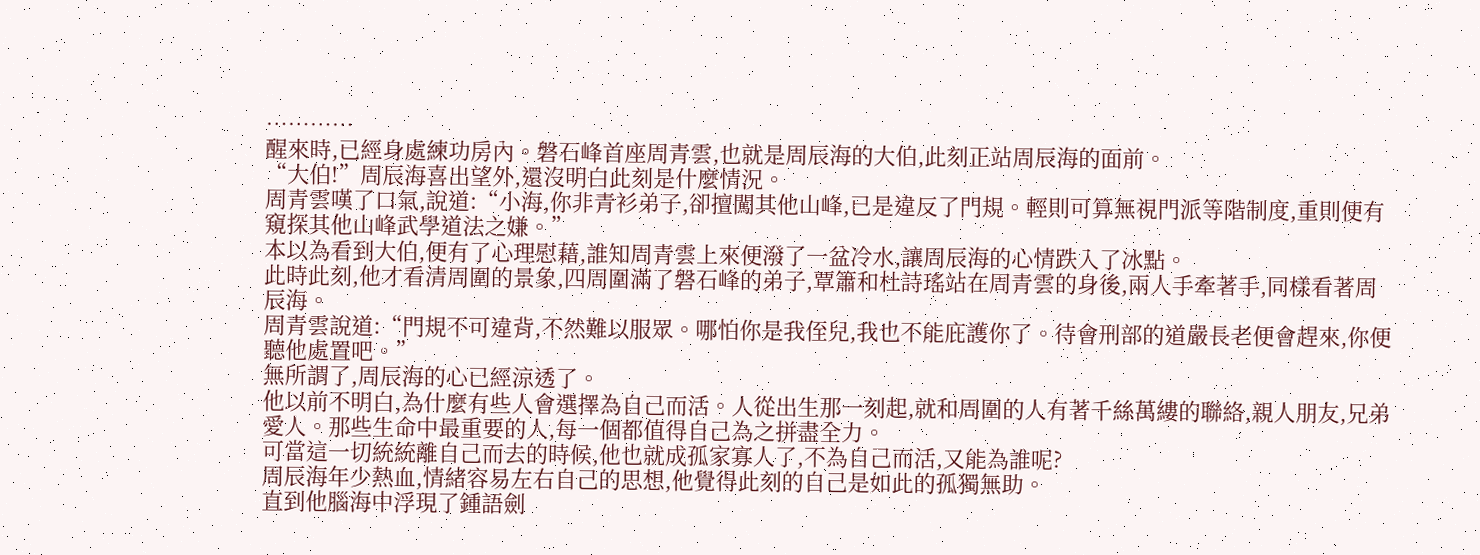…………
醒來時,已經身處練功房內。磐石峰首座周青雲,也就是周辰海的大伯,此刻正站周辰海的面前。
“大伯!”周辰海喜出望外,還沒明白此刻是什麼情況。
周青雲嘆了口氣,說道:“小海,你非青衫弟子,卻擅闖其他山峰,已是違反了門規。輕則可算無視門派等階制度,重則便有窺探其他山峰武學道法之嫌。”
本以為看到大伯,便有了心理慰藉,誰知周青雲上來便潑了一盆冷水,讓周辰海的心情跌入了冰點。
此時此刻,他才看清周圍的景象,四周圍滿了磐石峰的弟子,覃簫和杜詩瑤站在周青雲的身後,兩人手牽著手,同樣看著周辰海。
周青雲說道:“門規不可違背,不然難以服眾。哪怕你是我侄兒,我也不能庇護你了。待會刑部的道嚴長老便會趕來,你便聽他處置吧。”
無所謂了,周辰海的心已經涼透了。
他以前不明白,為什麼有些人會選擇為自己而活。人從出生那一刻起,就和周圍的人有著千絲萬縷的聯絡,親人朋友,兄弟愛人。那些生命中最重要的人,每一個都值得自己為之拼盡全力。
可當這一切統統離自己而去的時候,他也就成孤家寡人了,不為自己而活,又能為誰呢?
周辰海年少熱血,情緒容易左右自己的思想,他覺得此刻的自己是如此的孤獨無助。
直到他腦海中浮現了鍾語劍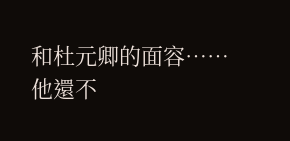和杜元卿的面容……
他還不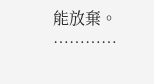能放棄。
…………